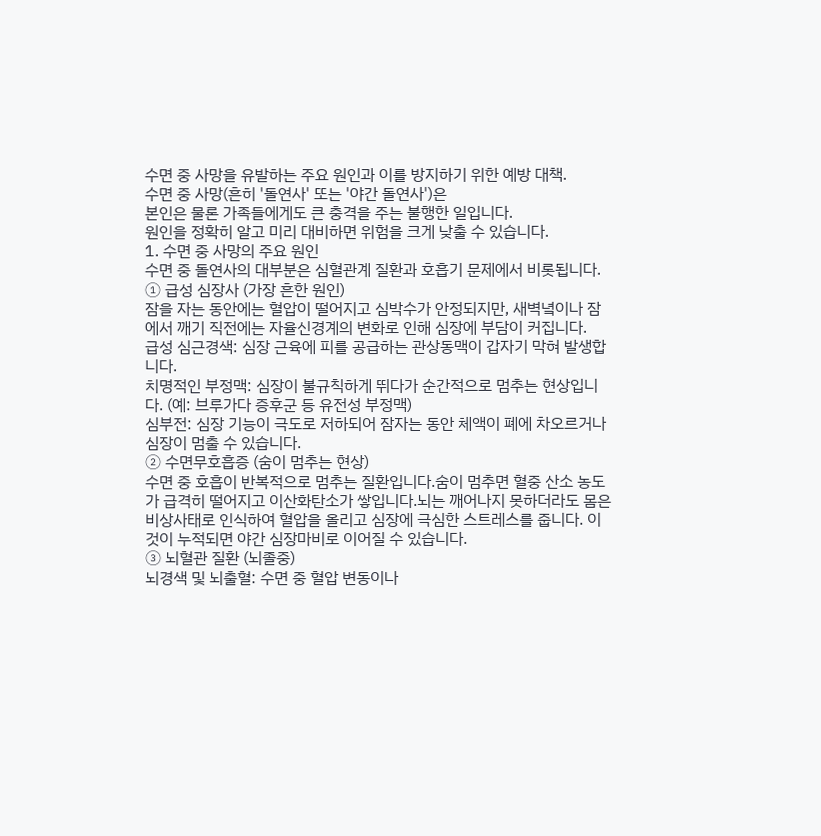수면 중 사망을 유발하는 주요 원인과 이를 방지하기 위한 예방 대책.
수면 중 사망(흔히 '돌연사' 또는 '야간 돌연사')은
본인은 물론 가족들에게도 큰 충격을 주는 불행한 일입니다.
원인을 정확히 알고 미리 대비하면 위험을 크게 낮출 수 있습니다.
1. 수면 중 사망의 주요 원인
수면 중 돌연사의 대부분은 심혈관계 질환과 호흡기 문제에서 비롯됩니다.
① 급성 심장사 (가장 흔한 원인)
잠을 자는 동안에는 혈압이 떨어지고 심박수가 안정되지만, 새벽녘이나 잠에서 깨기 직전에는 자율신경계의 변화로 인해 심장에 부담이 커집니다.
급성 심근경색: 심장 근육에 피를 공급하는 관상동맥이 갑자기 막혀 발생합니다.
치명적인 부정맥: 심장이 불규칙하게 뛰다가 순간적으로 멈추는 현상입니다. (예: 브루가다 증후군 등 유전성 부정맥)
심부전: 심장 기능이 극도로 저하되어 잠자는 동안 체액이 폐에 차오르거나 심장이 멈출 수 있습니다.
② 수면무호흡증 (숨이 멈추는 현상)
수면 중 호흡이 반복적으로 멈추는 질환입니다.숨이 멈추면 혈중 산소 농도가 급격히 떨어지고 이산화탄소가 쌓입니다.뇌는 깨어나지 못하더라도 몸은 비상사태로 인식하여 혈압을 올리고 심장에 극심한 스트레스를 줍니다. 이것이 누적되면 야간 심장마비로 이어질 수 있습니다.
③ 뇌혈관 질환 (뇌졸중)
뇌경색 및 뇌출혈: 수면 중 혈압 변동이나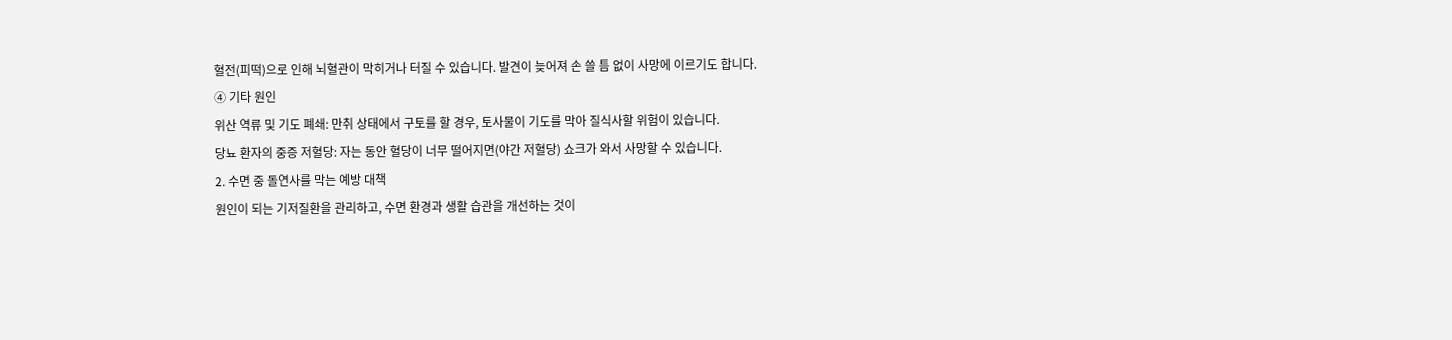혈전(피떡)으로 인해 뇌혈관이 막히거나 터질 수 있습니다. 발견이 늦어져 손 쓸 틈 없이 사망에 이르기도 합니다.
④ 기타 원인
위산 역류 및 기도 폐쇄: 만취 상태에서 구토를 할 경우, 토사물이 기도를 막아 질식사할 위험이 있습니다.
당뇨 환자의 중증 저혈당: 자는 동안 혈당이 너무 떨어지면(야간 저혈당) 쇼크가 와서 사망할 수 있습니다.
2. 수면 중 돌연사를 막는 예방 대책
원인이 되는 기저질환을 관리하고, 수면 환경과 생활 습관을 개선하는 것이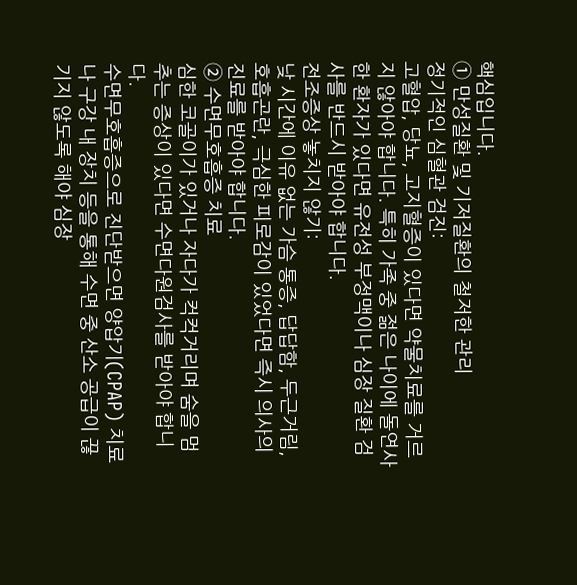핵심입니다.
① 만성질환 및 기저질환의 철저한 관리
정기적인 심혈관 검진:
고혈압, 당뇨, 고지혈증이 있다면 약물치료를 거르지 않아야 합니다. 특히 가족 중 젊은 나이에 돌연사한 환자가 있다면 유전성 부정맥이나 심장 질환 검사를 반드시 받아야 합니다.
전조증상 놓치지 않기:
낮 시간에 이유 없는 가슴 통증, 답답함, 두근거림, 호흡곤란, 극심한 피로감이 있었다면 즉시 의사의 진료를 받아야 합니다.
② 수면무호흡증 치료
심한 코골이가 있거나 자다가 컥컥거리며 숨을 멈추는 증상이 있다면 수면다원검사를 받아야 합니다.
수면무호흡증으로 진단받으면 양압기(CPAP) 치료나 구강 내 장치 등을 통해 수면 중 산소 공급이 끊기지 않도록 해야 심장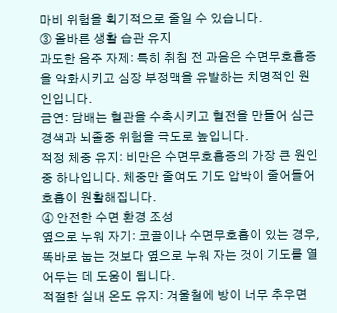마비 위험을 획기적으로 줄일 수 있습니다.
③ 올바른 생활 습관 유지
과도한 음주 자제: 특히 취침 전 과음은 수면무호흡증을 악화시키고 심장 부정맥을 유발하는 치명적인 원인입니다.
금연: 담배는 혈관을 수축시키고 혈전을 만들어 심근경색과 뇌졸중 위험을 극도로 높입니다.
적정 체중 유지: 비만은 수면무호흡증의 가장 큰 원인 중 하나입니다. 체중만 줄여도 기도 압박이 줄어들어 호흡이 원활해집니다.
④ 안전한 수면 환경 조성
옆으로 누워 자기: 코골이나 수면무호흡이 있는 경우, 똑바로 눕는 것보다 옆으로 누워 자는 것이 기도를 열어두는 데 도움이 됩니다.
적절한 실내 온도 유지: 겨울철에 방이 너무 추우면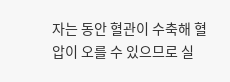자는 동안 혈관이 수축해 혈압이 오를 수 있으므로 실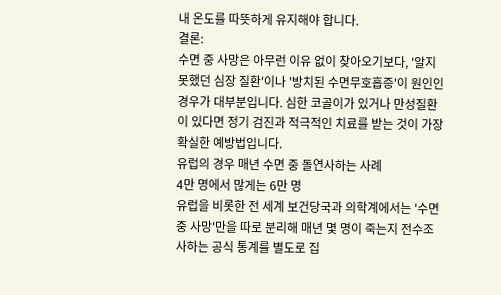내 온도를 따뜻하게 유지해야 합니다.
결론:
수면 중 사망은 아무런 이유 없이 찾아오기보다, '알지 못했던 심장 질환'이나 '방치된 수면무호흡증'이 원인인 경우가 대부분입니다. 심한 코골이가 있거나 만성질환이 있다면 정기 검진과 적극적인 치료를 받는 것이 가장 확실한 예방법입니다.
유럽의 경우 매년 수면 중 돌연사하는 사례
4만 명에서 많게는 6만 명
유럽을 비롯한 전 세계 보건당국과 의학계에서는 '수면 중 사망'만을 따로 분리해 매년 몇 명이 죽는지 전수조사하는 공식 통계를 별도로 집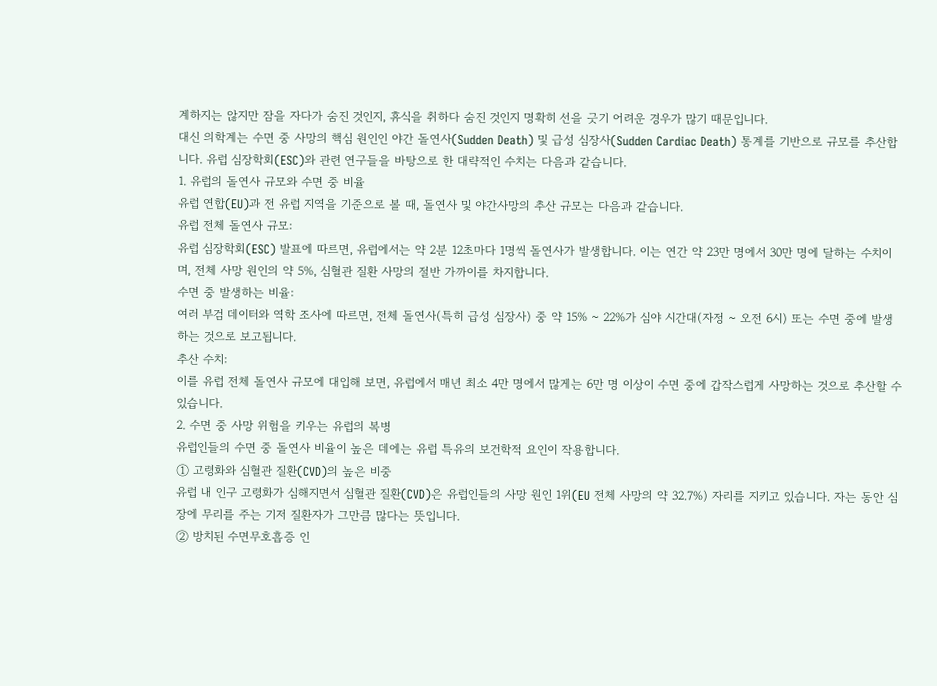계하지는 않지만 잠을 자다가 숨진 것인지, 휴식을 취하다 숨진 것인지 명확히 선을 긋기 어려운 경우가 많기 때문입니다.
대신 의학계는 수면 중 사망의 핵심 원인인 야간 돌연사(Sudden Death) 및 급성 심장사(Sudden Cardiac Death) 통계를 기반으로 규모를 추산합니다. 유럽 심장학회(ESC)와 관련 연구들을 바탕으로 한 대략적인 수치는 다음과 같습니다.
1. 유럽의 돌연사 규모와 수면 중 비율
유럽 연합(EU)과 전 유럽 지역을 기준으로 볼 때, 돌연사 및 야간사망의 추산 규모는 다음과 같습니다.
유럽 전체 돌연사 규모:
유럽 심장학회(ESC) 발표에 따르면, 유럽에서는 약 2분 12초마다 1명씩 돌연사가 발생합니다. 이는 연간 약 23만 명에서 30만 명에 달하는 수치이며, 전체 사망 원인의 약 5%, 심혈관 질환 사망의 절반 가까이를 차지합니다.
수면 중 발생하는 비율:
여러 부검 데이터와 역학 조사에 따르면, 전체 돌연사(특히 급성 심장사) 중 약 15% ~ 22%가 심야 시간대(자정 ~ 오전 6시) 또는 수면 중에 발생하는 것으로 보고됩니다.
추산 수치:
이를 유럽 전체 돌연사 규모에 대입해 보면, 유럽에서 매년 최소 4만 명에서 많게는 6만 명 이상이 수면 중에 갑작스럽게 사망하는 것으로 추산할 수 있습니다.
2. 수면 중 사망 위험을 키우는 유럽의 복병
유럽인들의 수면 중 돌연사 비율이 높은 데에는 유럽 특유의 보건학적 요인이 작용합니다.
① 고령화와 심혈관 질환(CVD)의 높은 비중
유럽 내 인구 고령화가 심해지면서 심혈관 질환(CVD)은 유럽인들의 사망 원인 1위(EU 전체 사망의 약 32.7%) 자리를 지키고 있습니다. 자는 동안 심장에 무리를 주는 기저 질환자가 그만큼 많다는 뜻입니다.
② 방치된 수면무호흡증 인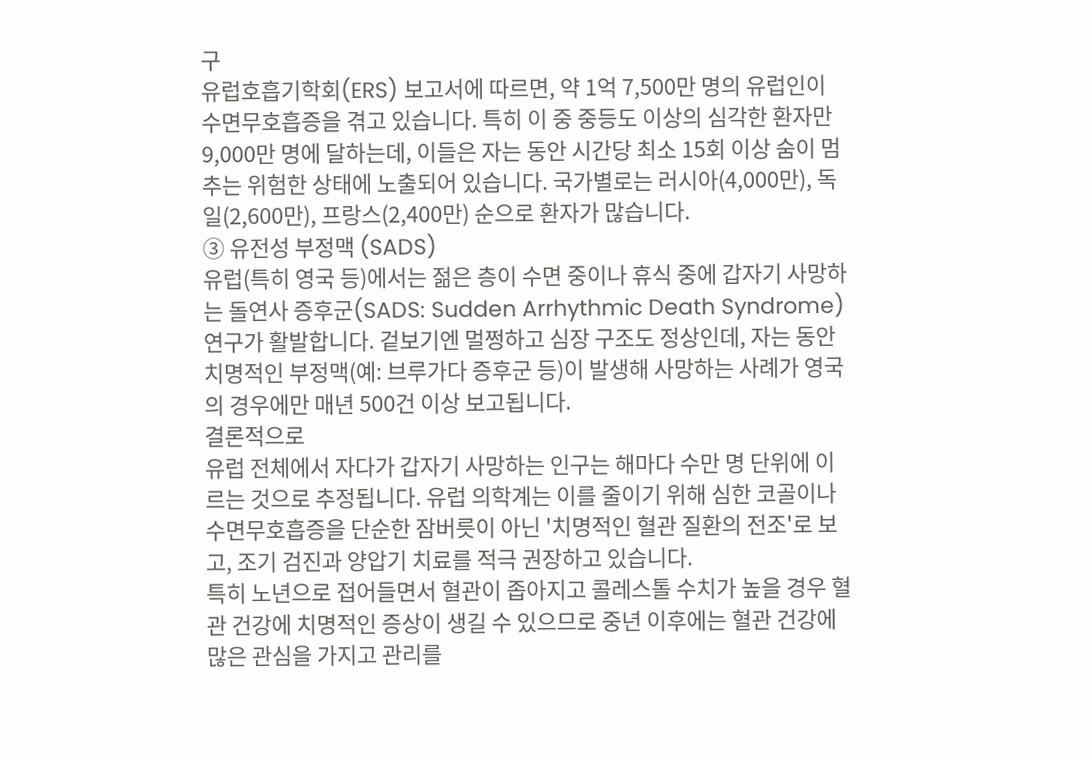구
유럽호흡기학회(ERS) 보고서에 따르면, 약 1억 7,500만 명의 유럽인이 수면무호흡증을 겪고 있습니다. 특히 이 중 중등도 이상의 심각한 환자만 9,000만 명에 달하는데, 이들은 자는 동안 시간당 최소 15회 이상 숨이 멈추는 위험한 상태에 노출되어 있습니다. 국가별로는 러시아(4,000만), 독일(2,600만), 프랑스(2,400만) 순으로 환자가 많습니다.
③ 유전성 부정맥 (SADS)
유럽(특히 영국 등)에서는 젊은 층이 수면 중이나 휴식 중에 갑자기 사망하는 돌연사 증후군(SADS: Sudden Arrhythmic Death Syndrome) 연구가 활발합니다. 겉보기엔 멀쩡하고 심장 구조도 정상인데, 자는 동안 치명적인 부정맥(예: 브루가다 증후군 등)이 발생해 사망하는 사례가 영국의 경우에만 매년 500건 이상 보고됩니다.
결론적으로
유럽 전체에서 자다가 갑자기 사망하는 인구는 해마다 수만 명 단위에 이르는 것으로 추정됩니다. 유럽 의학계는 이를 줄이기 위해 심한 코골이나 수면무호흡증을 단순한 잠버릇이 아닌 '치명적인 혈관 질환의 전조'로 보고, 조기 검진과 양압기 치료를 적극 권장하고 있습니다.
특히 노년으로 접어들면서 혈관이 좁아지고 콜레스톨 수치가 높을 경우 혈관 건강에 치명적인 증상이 생길 수 있으므로 중년 이후에는 혈관 건강에 많은 관심을 가지고 관리를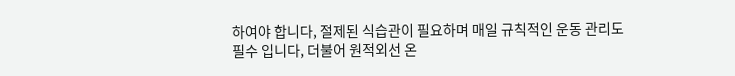하여야 합니다, 절제된 식습관이 필요하며 매일 규칙적인 운동 관리도 필수 입니다, 더불어 원적외선 온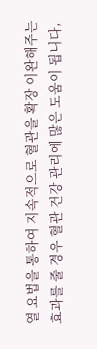열 요법을 통하여 지속적으로 혈관을 확장 이완해주는 효과를 줄 경우 혈관 건강 관리에 많은 도움이 됩니다,